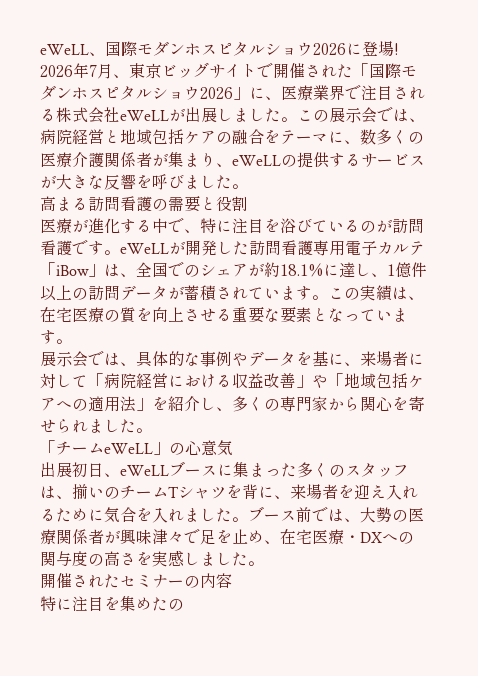eWeLL、国際モダンホスピタルショウ2026に登場!
2026年7月、東京ビッグサイトで開催された「国際モダンホスピタルショウ2026」に、医療業界で注目される株式会社eWeLLが出展しました。この展示会では、病院経営と地域包括ケアの融合をテーマに、数多くの医療介護関係者が集まり、eWeLLの提供するサービスが大きな反響を呼びました。
高まる訪問看護の需要と役割
医療が進化する中で、特に注目を浴びているのが訪問看護です。eWeLLが開発した訪問看護専用電子カルテ「iBow」は、全国でのシェアが約18.1%に達し、1億件以上の訪問データが蓄積されています。この実績は、在宅医療の質を向上させる重要な要素となっています。
展示会では、具体的な事例やデータを基に、来場者に対して「病院経営における収益改善」や「地域包括ケアへの適用法」を紹介し、多くの専門家から関心を寄せられました。
「チームeWeLL」の心意気
出展初日、eWeLLブースに集まった多くのスタッフは、揃いのチームTシャツを背に、来場者を迎え入れるために気合を入れました。ブース前では、大勢の医療関係者が興味津々で足を止め、在宅医療・DXへの関与度の高さを実感しました。
開催されたセミナーの内容
特に注目を集めたの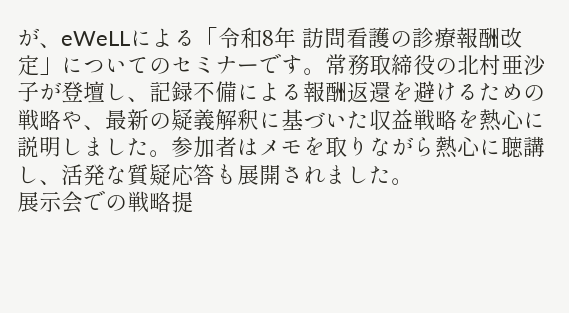が、eWeLLによる「令和8年 訪問看護の診療報酬改定」についてのセミナーです。常務取締役の北村亜沙子が登壇し、記録不備による報酬返還を避けるための戦略や、最新の疑義解釈に基づいた収益戦略を熱心に説明しました。参加者はメモを取りながら熱心に聴講し、活発な質疑応答も展開されました。
展示会での戦略提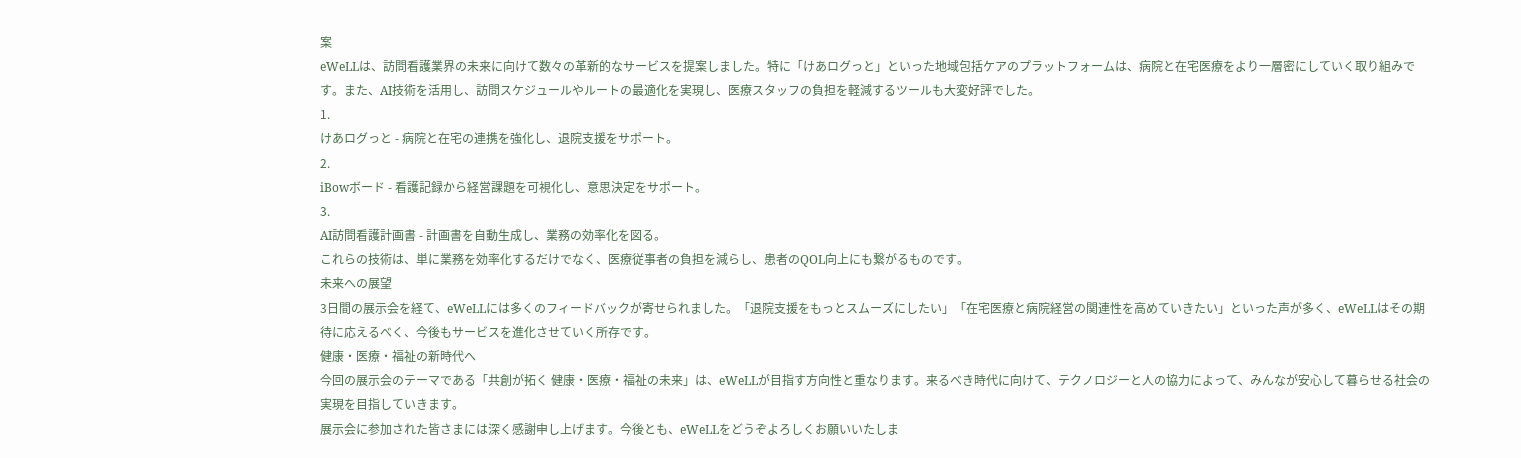案
eWeLLは、訪問看護業界の未来に向けて数々の革新的なサービスを提案しました。特に「けあログっと」といった地域包括ケアのプラットフォームは、病院と在宅医療をより一層密にしていく取り組みです。また、AI技術を活用し、訪問スケジュールやルートの最適化を実現し、医療スタッフの負担を軽減するツールも大変好評でした。
1.
けあログっと - 病院と在宅の連携を強化し、退院支援をサポート。
2.
iBowボード - 看護記録から経営課題を可視化し、意思決定をサポート。
3.
AI訪問看護計画書 - 計画書を自動生成し、業務の効率化を図る。
これらの技術は、単に業務を効率化するだけでなく、医療従事者の負担を減らし、患者のQOL向上にも繋がるものです。
未来への展望
3日間の展示会を経て、eWeLLには多くのフィードバックが寄せられました。「退院支援をもっとスムーズにしたい」「在宅医療と病院経営の関連性を高めていきたい」といった声が多く、eWeLLはその期待に応えるべく、今後もサービスを進化させていく所存です。
健康・医療・福祉の新時代へ
今回の展示会のテーマである「共創が拓く 健康・医療・福祉の未来」は、eWeLLが目指す方向性と重なります。来るべき時代に向けて、テクノロジーと人の協力によって、みんなが安心して暮らせる社会の実現を目指していきます。
展示会に参加された皆さまには深く感謝申し上げます。今後とも、eWeLLをどうぞよろしくお願いいたしま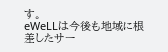す。
eWeLLは今後も地域に根差したサー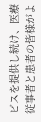ビスを提供し続け、医療従事者と患者の皆様がよ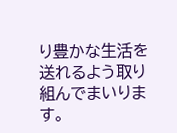り豊かな生活を送れるよう取り組んでまいります。